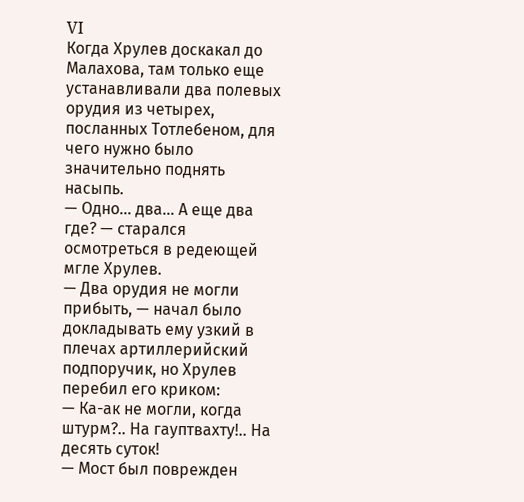VI
Когда Хрулев доскакал до Малахова, там только еще устанавливали два полевых орудия из четырех, посланных Тотлебеном, для чего нужно было значительно поднять насыпь.
— Одно… два… А еще два где? — старался осмотреться в редеющей мгле Хрулев.
— Два орудия не могли прибыть, — начал было докладывать ему узкий в плечах артиллерийский подпоручик, но Хрулев перебил его криком:
— Ка-ак не могли, когда штурм?.. На гауптвахту!.. На десять суток!
— Мост был поврежден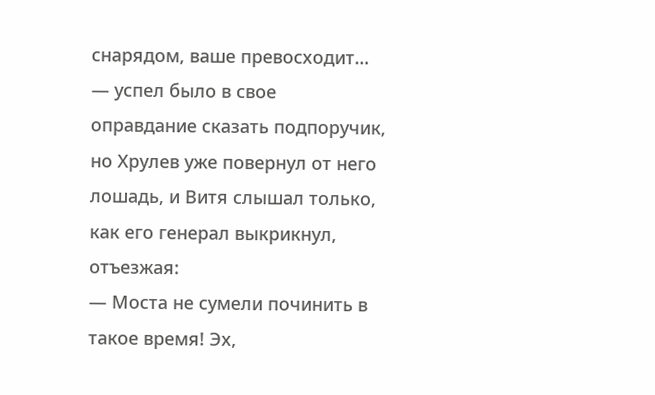снарядом, ваше превосходит… — успел было в свое оправдание сказать подпоручик, но Хрулев уже повернул от него лошадь, и Витя слышал только, как его генерал выкрикнул, отъезжая:
— Моста не сумели починить в такое время! Эх,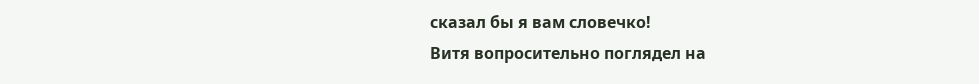сказал бы я вам словечко!
Витя вопросительно поглядел на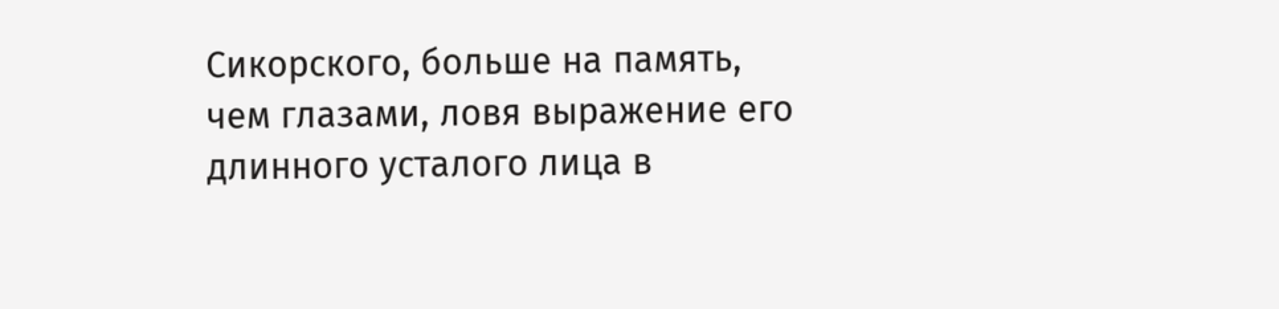Сикорского, больше на память, чем глазами, ловя выражение его длинного усталого лица в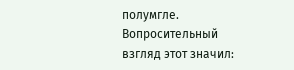полумгле.
Вопросительный взгляд этот значил: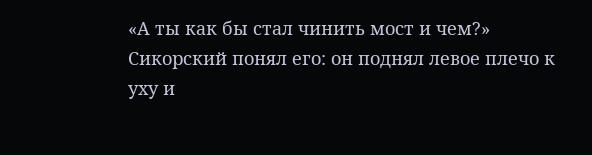«А ты как бы стал чинить мост и чем?»
Сикорский понял его: он поднял левое плечо к уху и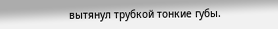вытянул трубкой тонкие губы.